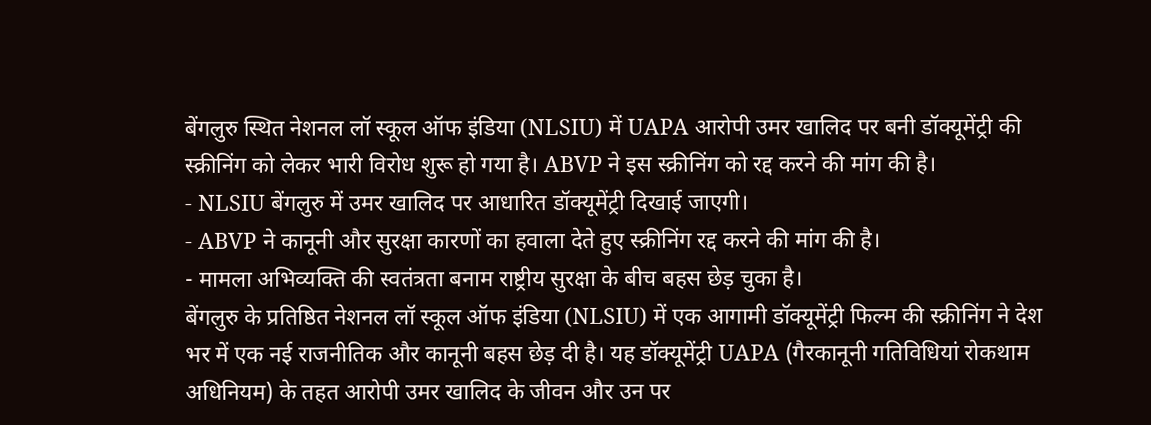बेंगलुरु स्थित नेशनल लॉ स्कूल ऑफ इंडिया (NLSIU) में UAPA आरोपी उमर खालिद पर बनी डॉक्यूमेंट्री की स्क्रीनिंग को लेकर भारी विरोध शुरू हो गया है। ABVP ने इस स्क्रीनिंग को रद्द करने की मांग की है।
- NLSIU बेंगलुरु में उमर खालिद पर आधारित डॉक्यूमेंट्री दिखाई जाएगी।
- ABVP ने कानूनी और सुरक्षा कारणों का हवाला देते हुए स्क्रीनिंग रद्द करने की मांग की है।
- मामला अभिव्यक्ति की स्वतंत्रता बनाम राष्ट्रीय सुरक्षा के बीच बहस छेड़ चुका है।
बेंगलुरु के प्रतिष्ठित नेशनल लॉ स्कूल ऑफ इंडिया (NLSIU) में एक आगामी डॉक्यूमेंट्री फिल्म की स्क्रीनिंग ने देश भर में एक नई राजनीतिक और कानूनी बहस छेड़ दी है। यह डॉक्यूमेंट्री UAPA (गैरकानूनी गतिविधियां रोकथाम अधिनियम) के तहत आरोपी उमर खालिद के जीवन और उन पर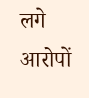लगे आरोपों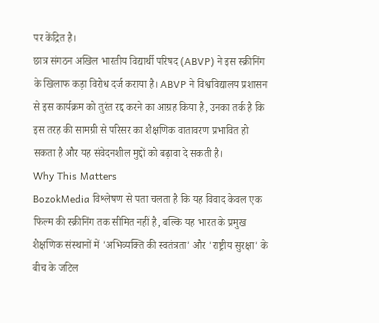पर केंद्रित है।
छात्र संगठन अखिल भारतीय विद्यार्थी परिषद (ABVP) ने इस स्क्रीनिंग के खिलाफ कड़ा विरोध दर्ज कराया है। ABVP ने विश्वविद्यालय प्रशासन से इस कार्यक्रम को तुरंत रद्द करने का आग्रह किया है, उनका तर्क है कि इस तरह की सामग्री से परिसर का शैक्षणिक वातावरण प्रभावित हो सकता है और यह संवेदनशील मुद्दों को बढ़ावा दे सकती है।
Why This Matters
BozokMedia विश्लेषण से पता चलता है कि यह विवाद केवल एक फिल्म की स्क्रीनिंग तक सीमित नहीं है, बल्कि यह भारत के प्रमुख शैक्षणिक संस्थानों में 'अभिव्यक्ति की स्वतंत्रता' और 'राष्ट्रीय सुरक्षा' के बीच के जटिल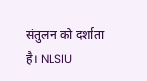संतुलन को दर्शाता है। NLSIU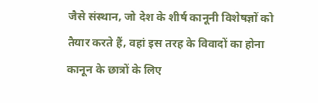जैसे संस्थान, जो देश के शीर्ष कानूनी विशेषज्ञों को तैयार करते हैं, वहां इस तरह के विवादों का होना कानून के छात्रों के लिए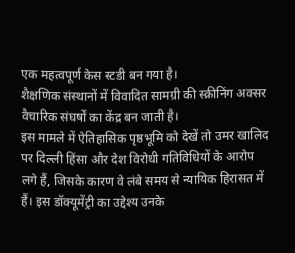एक महत्वपूर्ण केस स्टडी बन गया है।
शैक्षणिक संस्थानों में विवादित सामग्री की स्क्रीनिंग अक्सर वैचारिक संघर्षों का केंद्र बन जाती है।
इस मामले में ऐतिहासिक पृष्ठभूमि को देखें तो उमर खालिद पर दिल्ली हिंसा और देश विरोधी गतिविधियों के आरोप लगे हैं, जिसके कारण वे लंबे समय से न्यायिक हिरासत में हैं। इस डॉक्यूमेंट्री का उद्देश्य उनके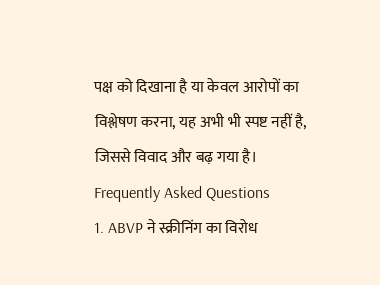पक्ष को दिखाना है या केवल आरोपों का विश्लेषण करना, यह अभी भी स्पष्ट नहीं है, जिससे विवाद और बढ़ गया है।
Frequently Asked Questions
1. ABVP ने स्क्रीनिंग का विरोध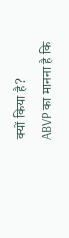क्यों किया है?
ABVP का मानना है कि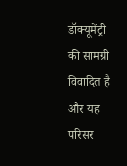डॉक्यूमेंट्री की सामग्री विवादित है और यह परिसर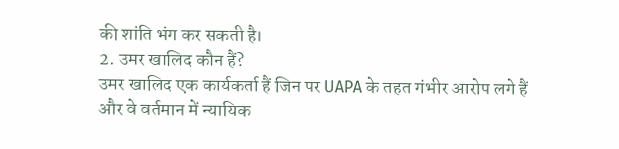की शांति भंग कर सकती है।
2. उमर खालिद कौन हैं?
उमर खालिद एक कार्यकर्ता हैं जिन पर UAPA के तहत गंभीर आरोप लगे हैं और वे वर्तमान में न्यायिक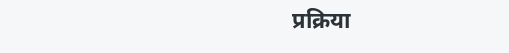प्रक्रिया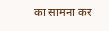का सामना कर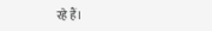रहे हैं।